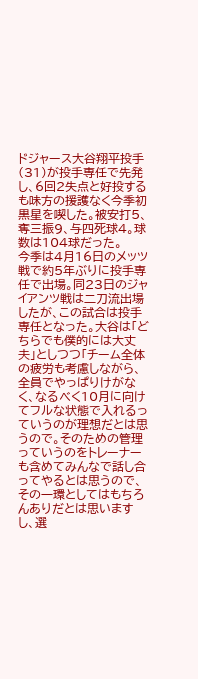ドジャース大谷翔平投手(31)が投手専任で先発し、6回2失点と好投するも味方の援護なく今季初黒星を喫した。被安打5、奪三振9、与四死球4。球数は104球だった。
今季は4月16日のメッツ戦で約5年ぶりに投手専任で出場。同23日のジャイアンツ戦は二刀流出場したが、この試合は投手専任となった。大谷は「どちらでも僕的には大丈夫」としつつ「チーム全体の疲労も考慮しながら、全員でやっぱりけがなく、なるべく10月に向けてフルな状態で入れるっていうのが理想だとは思うので。そのための管理っていうのをトレーナーも含めてみんなで話し合ってやるとは思うので、その一環としてはもちろんありだとは思いますし、選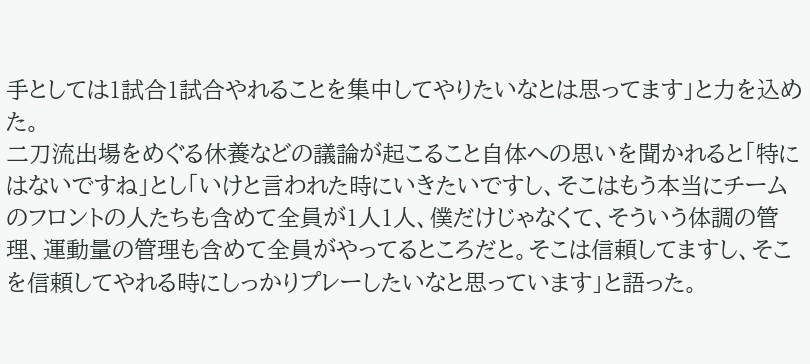手としては1試合1試合やれることを集中してやりたいなとは思ってます」と力を込めた。
二刀流出場をめぐる休養などの議論が起こること自体への思いを聞かれると「特にはないですね」とし「いけと言われた時にいきたいですし、そこはもう本当にチームのフロントの人たちも含めて全員が1人1人、僕だけじゃなくて、そういう体調の管理、運動量の管理も含めて全員がやってるところだと。そこは信頼してますし、そこを信頼してやれる時にしっかりプレーしたいなと思っています」と語った。